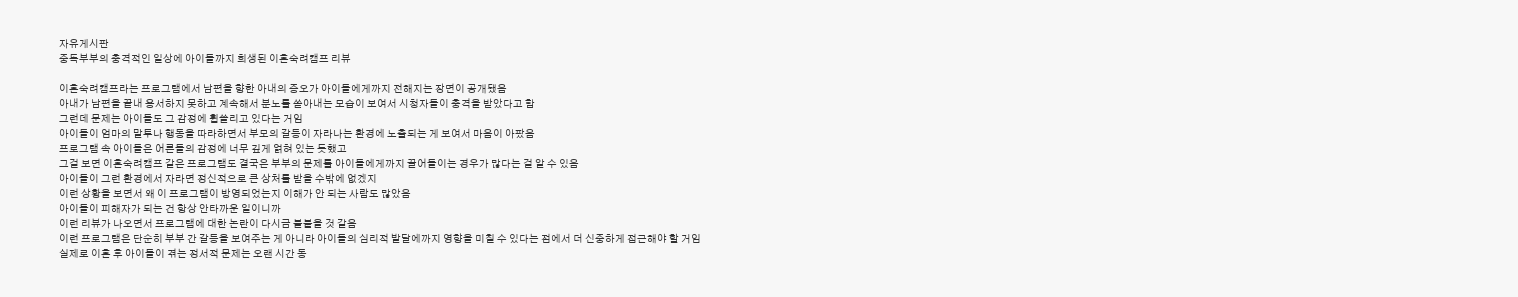자유게시판
중독부부의 충격적인 일상에 아이들까지 희생된 이혼숙려캠프 리뷰

이혼숙려캠프라는 프로그램에서 남편을 향한 아내의 증오가 아이들에게까지 전해지는 장면이 공개됐음
아내가 남편을 끝내 용서하지 못하고 계속해서 분노를 쏟아내는 모습이 보여서 시청자들이 충격을 받았다고 함
그런데 문제는 아이들도 그 감정에 휩쓸리고 있다는 거임
아이들이 엄마의 말투나 행동을 따라하면서 부모의 갈등이 자라나는 환경에 노출되는 게 보여서 마음이 아팠음
프로그램 속 아이들은 어른들의 감정에 너무 깊게 얽혀 있는 듯했고
그걸 보면 이혼숙려캠프 같은 프로그램도 결국은 부부의 문제를 아이들에게까지 끌어들이는 경우가 많다는 걸 알 수 있음
아이들이 그런 환경에서 자라면 정신적으로 큰 상처를 받을 수밖에 없겠지
이런 상황을 보면서 왜 이 프로그램이 방영되었는지 이해가 안 되는 사람도 많았음
아이들이 피해자가 되는 건 항상 안타까운 일이니까
이런 리뷰가 나오면서 프로그램에 대한 논란이 다시금 불붙을 것 같음
이런 프로그램은 단순히 부부 간 갈등을 보여주는 게 아니라 아이들의 심리적 발달에까지 영향을 미칠 수 있다는 점에서 더 신중하게 접근해야 할 거임
실제로 이혼 후 아이들이 겪는 정서적 문제는 오랜 시간 동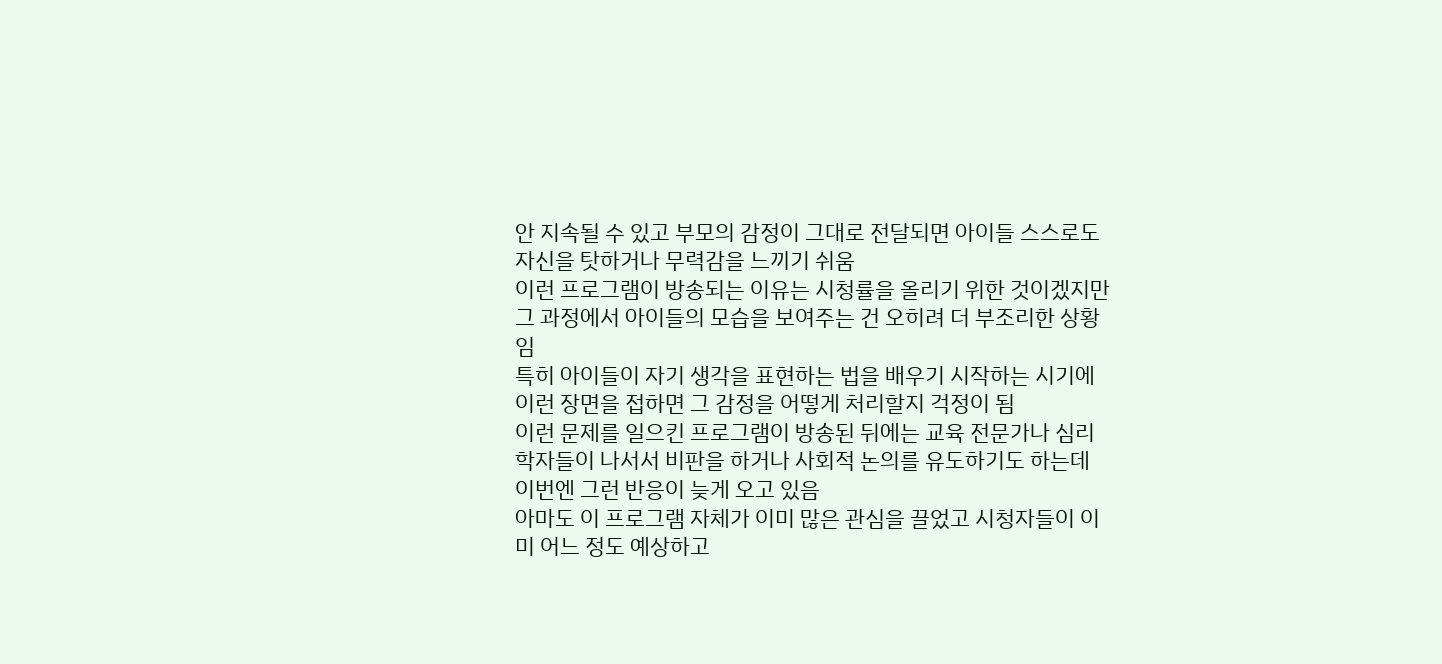안 지속될 수 있고 부모의 감정이 그대로 전달되면 아이들 스스로도 자신을 탓하거나 무력감을 느끼기 쉬움
이런 프로그램이 방송되는 이유는 시청률을 올리기 위한 것이겠지만 그 과정에서 아이들의 모습을 보여주는 건 오히려 더 부조리한 상황임
특히 아이들이 자기 생각을 표현하는 법을 배우기 시작하는 시기에 이런 장면을 접하면 그 감정을 어떻게 처리할지 걱정이 됨
이런 문제를 일으킨 프로그램이 방송된 뒤에는 교육 전문가나 심리학자들이 나서서 비판을 하거나 사회적 논의를 유도하기도 하는데 이번엔 그런 반응이 늦게 오고 있음
아마도 이 프로그램 자체가 이미 많은 관심을 끌었고 시청자들이 이미 어느 정도 예상하고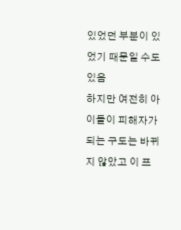있었던 부분이 있었기 때문일 수도 있음
하지만 여전히 아이들이 피해자가 되는 구도는 바뀌지 않았고 이 프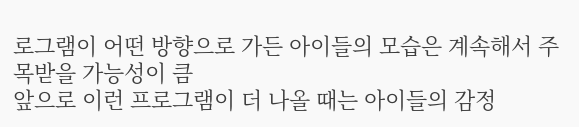로그램이 어떤 방향으로 가든 아이들의 모습은 계속해서 주목받을 가능성이 큼
앞으로 이런 프로그램이 더 나올 때는 아이들의 감정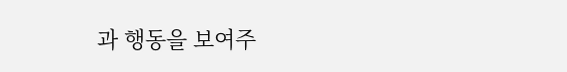과 행동을 보여주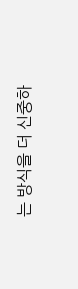는 방식을 더 신중하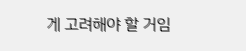게 고려해야 할 거임